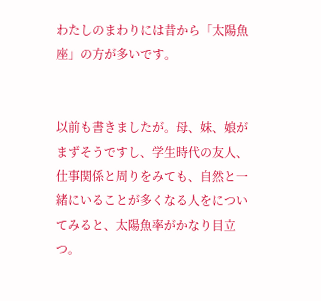わたしのまわりには昔から「太陽魚座」の方が多いです。


以前も書きましたが。母、妹、娘がまずそうですし、学生時代の友人、仕事関係と周りをみても、自然と一緒にいることが多くなる人をについてみると、太陽魚率がかなり目立つ。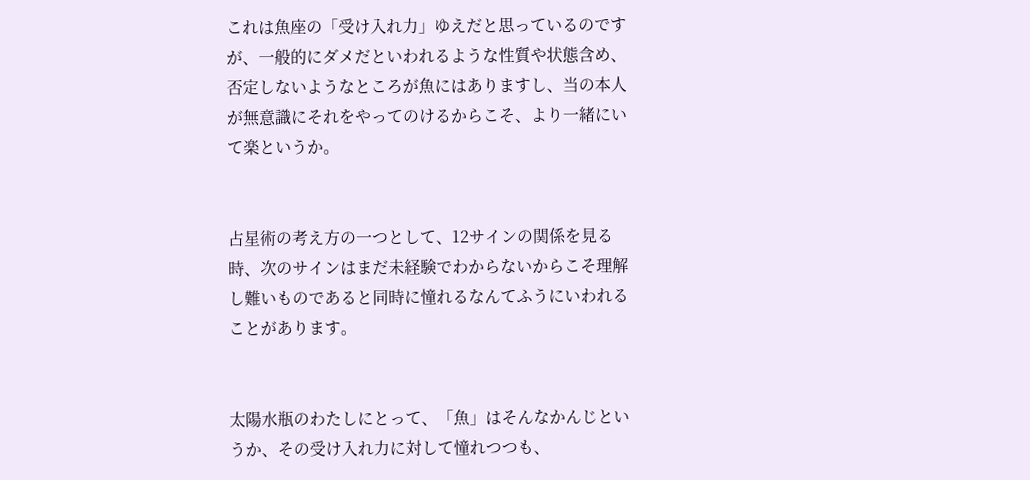これは魚座の「受け入れ力」ゆえだと思っているのですが、一般的にダメだといわれるような性質や状態含め、否定しないようなところが魚にはありますし、当の本人が無意識にそれをやってのけるからこそ、より一緒にいて楽というか。


占星術の考え方の一つとして、12サインの関係を見る時、次のサインはまだ未経験でわからないからこそ理解し難いものであると同時に憧れるなんてふうにいわれることがあります。


太陽水瓶のわたしにとって、「魚」はそんなかんじというか、その受け入れ力に対して憧れつつも、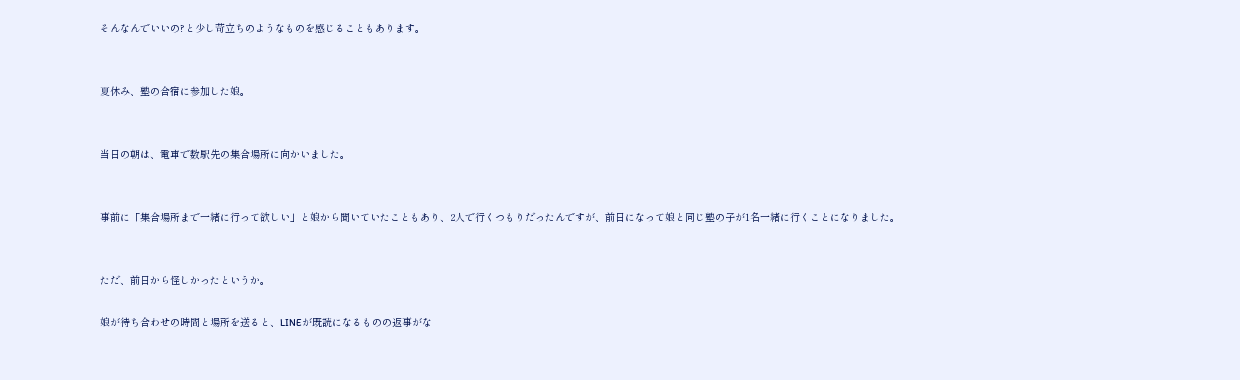そんなんでいいの?と少し苛立ちのようなものを感じることもあります。


夏休み、塾の合宿に参加した娘。


当日の朝は、電車で数駅先の集合場所に向かいました。


事前に「集合場所まで一緒に行って欲しい」と娘から聞いていたこともあり、2人で行くつもりだったんですが、前日になって娘と同じ塾の子が1名一緒に行くことになりました。


ただ、前日から怪しかったというか。

娘が待ち合わせの時間と場所を送ると、LINEが既読になるものの返事がな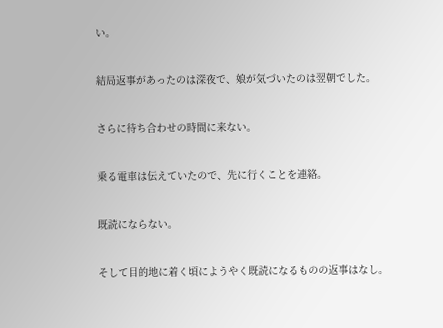い。


結局返事があったのは深夜で、娘が気づいたのは翌朝でした。


さらに待ち合わせの時間に来ない。


乗る電車は伝えていたので、先に行くことを連絡。


既読にならない。


そして目的地に着く頃にようやく既読になるものの返事はなし。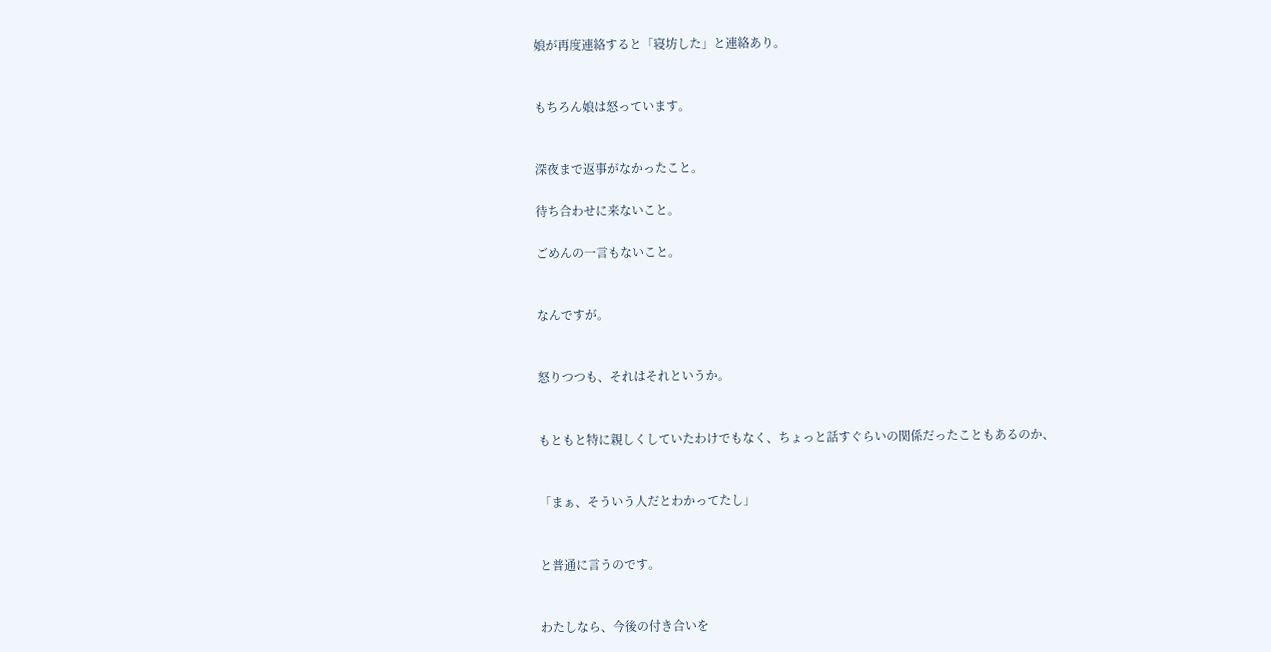娘が再度連絡すると「寝坊した」と連絡あり。


もちろん娘は怒っています。


深夜まで返事がなかったこと。

待ち合わせに来ないこと。

ごめんの一言もないこと。


なんですが。


怒りつつも、それはそれというか。


もともと特に親しくしていたわけでもなく、ちょっと話すぐらいの関係だったこともあるのか、


「まぁ、そういう人だとわかってたし」


と普通に言うのです。


わたしなら、今後の付き合いを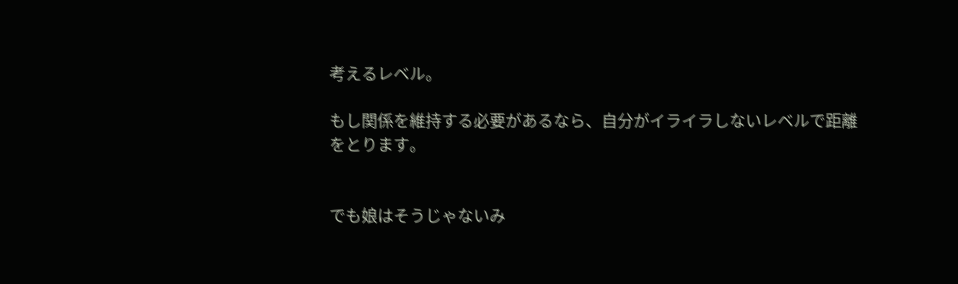考えるレベル。

もし関係を維持する必要があるなら、自分がイライラしないレベルで距離をとります。


でも娘はそうじゃないみ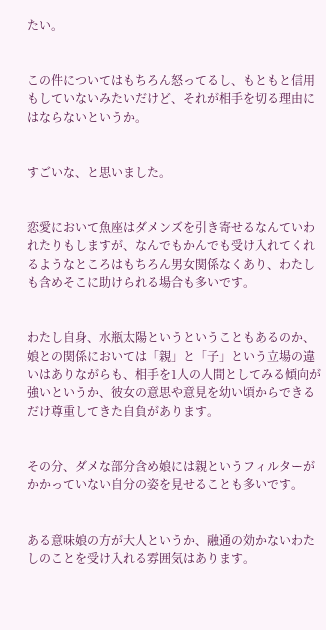たい。


この件についてはもちろん怒ってるし、もともと信用もしていないみたいだけど、それが相手を切る理由にはならないというか。


すごいな、と思いました。


恋愛において魚座はダメンズを引き寄せるなんていわれたりもしますが、なんでもかんでも受け入れてくれるようなところはもちろん男女関係なくあり、わたしも含めそこに助けられる場合も多いです。


わたし自身、水瓶太陽というということもあるのか、娘との関係においては「親」と「子」という立場の違いはありながらも、相手を1人の人間としてみる傾向が強いというか、彼女の意思や意見を幼い頃からできるだけ尊重してきた自負があります。


その分、ダメな部分含め娘には親というフィルターがかかっていない自分の姿を見せることも多いです。


ある意味娘の方が大人というか、融通の効かないわたしのことを受け入れる雰囲気はあります。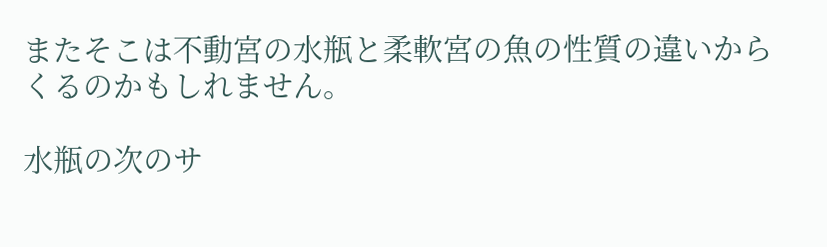またそこは不動宮の水瓶と柔軟宮の魚の性質の違いからくるのかもしれません。

水瓶の次のサ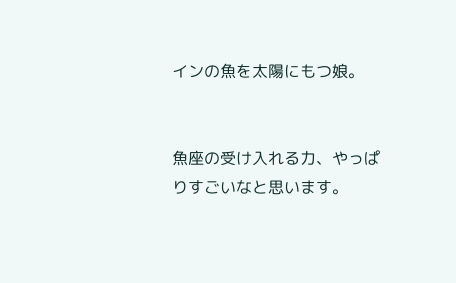インの魚を太陽にもつ娘。


魚座の受け入れる力、やっぱりすごいなと思います。